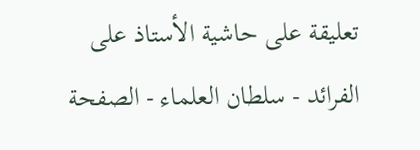تعليقة على حاشية الأستاذ على الفرائد - سلطان العلماء - الصفحة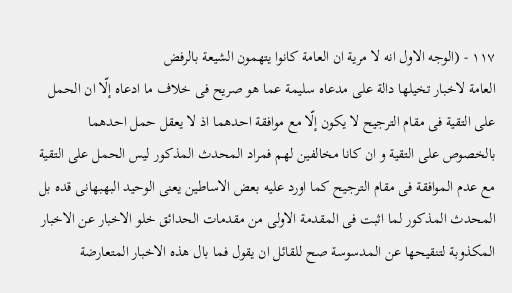١١٧ - (الوجه الاول انه لا مرية ان العامة كانوا يتهمون الشيعة بالرفض
العامة لاخبار تخيلها دالة على مدعاه سليمة عما هو صريح فى خلاف ما ادعاه إلّا ان الحمل على التقية فى مقام الترجيح لا يكون إلّا مع موافقة احدهما اذ لا يعقل حمل احدهما بالخصوص على التقية و ان كانا مخالفين لهم فمراد المحدث المذكور ليس الحمل على التقية مع عدم الموافقة فى مقام الترجيح كما اورد عليه بعض الاساطين يعنى الوحيد البهبهانى قده بل المحدث المذكور لما اثبت فى المقدمة الاولى من مقدمات الحدائق خلو الاخبار عن الاخبار المكذوبة لتنقيحها عن المدسوسة صح للقائل ان يقول فما بال هذه الاخبار المتعارضة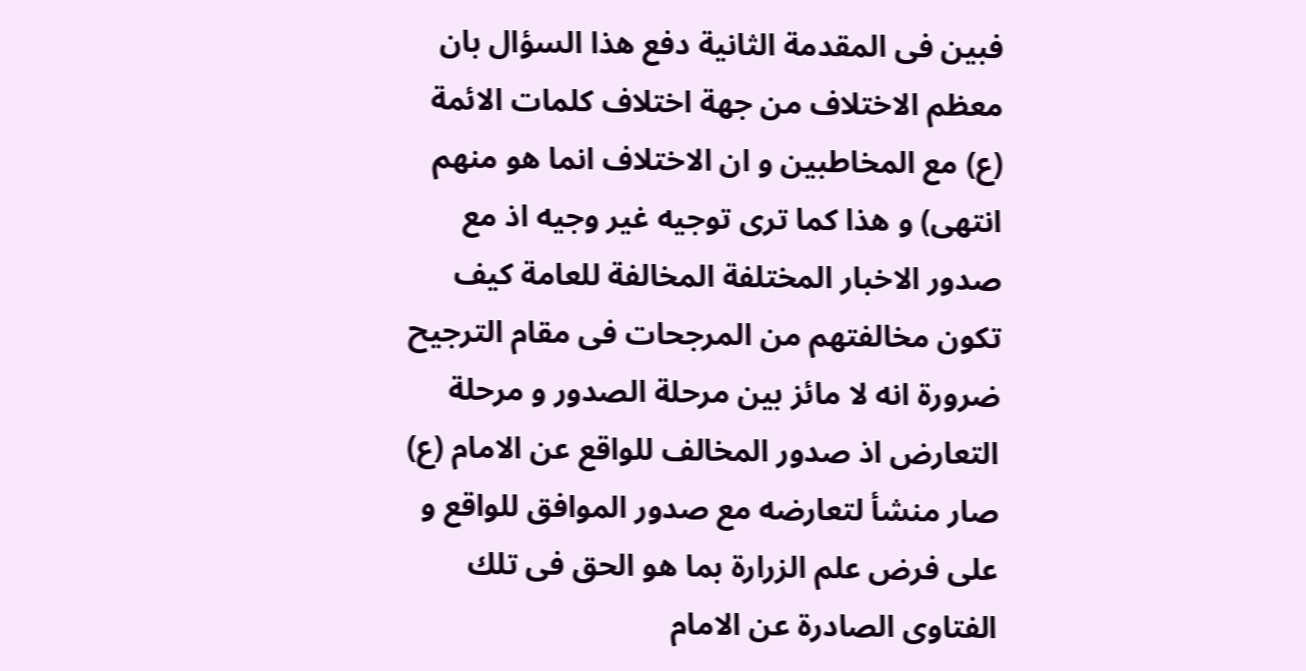فبين فى المقدمة الثانية دفع هذا السؤال بان معظم الاختلاف من جهة اختلاف كلمات الائمة (ع) مع المخاطبين و ان الاختلاف انما هو منهم انتهى) و هذا كما ترى توجيه غير وجيه اذ مع صدور الاخبار المختلفة المخالفة للعامة كيف تكون مخالفتهم من المرجحات فى مقام الترجيح ضرورة انه لا مائز بين مرحلة الصدور و مرحلة التعارض اذ صدور المخالف للواقع عن الامام (ع) صار منشأ لتعارضه مع صدور الموافق للواقع و على فرض علم الزرارة بما هو الحق فى تلك الفتاوى الصادرة عن الامام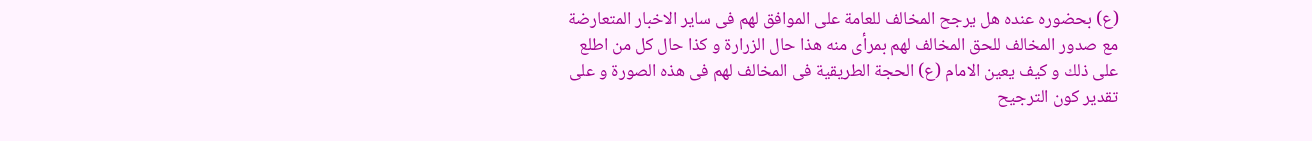(ع) بحضوره عنده هل يرجح المخالف للعامة على الموافق لهم فى ساير الاخبار المتعارضة مع صدور المخالف للحق المخالف لهم بمرأى منه هذا حال الزرارة و كذا حال كل من اطلع على ذلك و كيف يعين الامام (ع) الحجة الطريقية فى المخالف لهم فى هذه الصورة و على تقدير كون الترجيح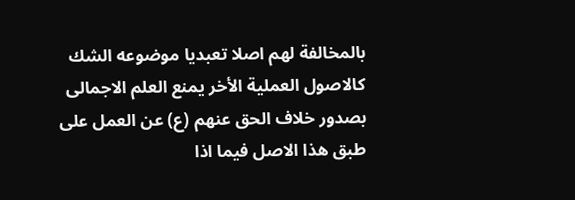بالمخالفة لهم اصلا تعبديا موضوعه الشك كالاصول العملية الأخر يمنع العلم الاجمالى بصدور خلاف الحق عنهم (ع) عن العمل على طبق هذا الاصل فيما اذا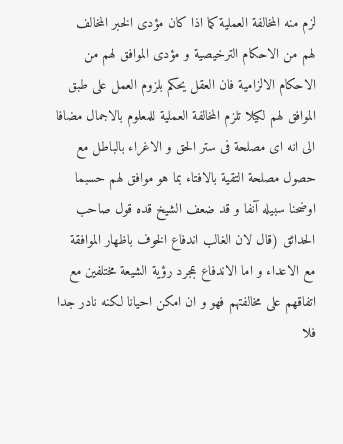لزم منه المخالفة العملية كما اذا كان مؤدى الخبر المخالف لهم من الاحكام الترخيصية و مؤدى الموافق لهم من الاحكام الالزامية فان العقل يحكم بلزوم العمل على طبق الموافق لهم لكيلا تلزم المخالفة العملية للمعلوم بالاجمال مضافا الى انه اى مصلحة فى ستر الحق و الاغراء بالباطل مع حصول مصلحة التقية بالافتاء بما هو موافق لهم حسبما اوضحنا سبيله آنفا و قد ضعف الشيخ قده قول صاحب الحدائق (قال لان الغالب اندفاع الخوف باظهار الموافقة مع الاعداء و اما الاندفاع بمجرد رؤية الشيعة مختلفين مع اتفاقهم على مخالفتهم فهو و ان امكن احيانا لكنه نادر جدا فلا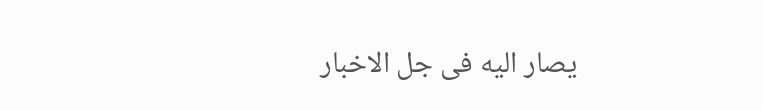يصار اليه فى جل الاخبار